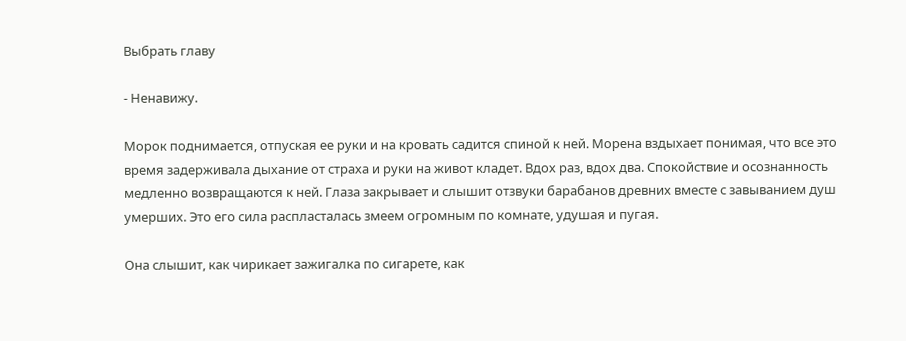Выбрать главу

- Ненавижу.

Морок поднимается, отпуская ее руки и на кровать садится спиной к ней. Морена вздыхает понимая, что все это время задерживала дыхание от страха и руки на живот кладет. Вдох раз, вдох два. Спокойствие и осознанность медленно возвращаются к ней. Глаза закрывает и слышит отзвуки барабанов древних вместе с завыванием душ умерших. Это его сила распласталась змеем огромным по комнате, удушая и пугая.

Она слышит, как чирикает зажигалка по сигарете, как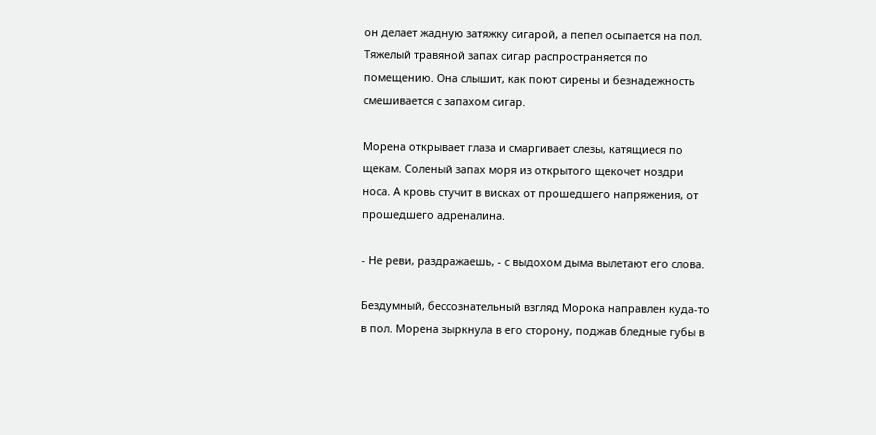он делает жадную затяжку сигарой, а пепел осыпается на пол. Тяжелый травяной запах сигар распространяется по помещению. Она слышит, как поют сирены и безнадежность смешивается с запахом сигар.

Морена открывает глаза и смаргивает слезы, катящиеся по щекам. Соленый запах моря из открытого щекочет ноздри носа. А кровь стучит в висках от прошедшего напряжения, от прошедшего адреналина.

- Не реви, раздражаешь, - с выдохом дыма вылетают его слова.

Бездумный, бессознательный взгляд Морока направлен куда-то в пол. Морена зыркнула в его сторону, поджав бледные губы в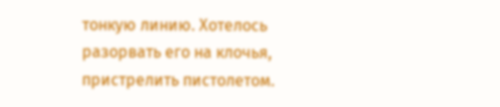тонкую линию. Хотелось разорвать его на клочья, пристрелить пистолетом.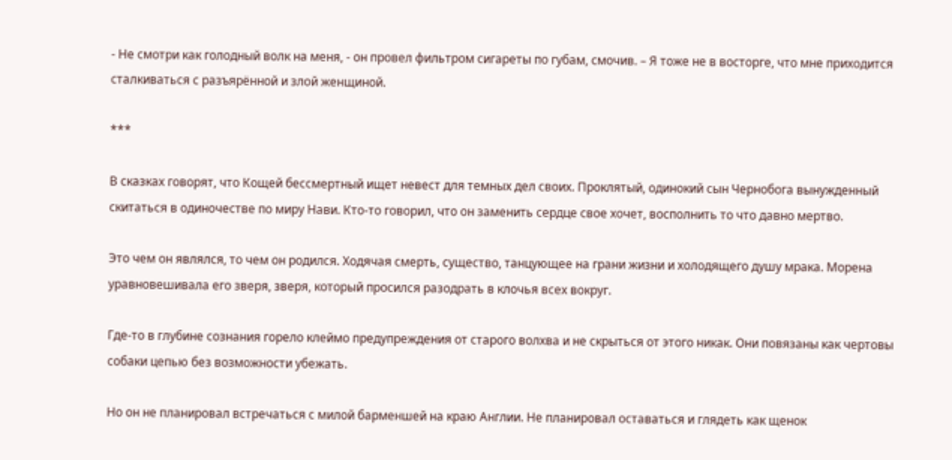- Не смотри как голодный волк на меня, - он провел фильтром сигареты по губам, смочив. – Я тоже не в восторге, что мне приходится сталкиваться с разъярённой и злой женщиной.

***

В сказках говорят, что Кощей бессмертный ищет невест для темных дел своих. Проклятый, одинокий сын Чернобога вынужденный скитаться в одиночестве по миру Нави. Кто-то говорил, что он заменить сердце свое хочет, восполнить то что давно мертво.

Это чем он являлся, то чем он родился. Ходячая смерть, существо, танцующее на грани жизни и холодящего душу мрака. Морена уравновешивала его зверя, зверя, который просился разодрать в клочья всех вокруг.

Где-то в глубине сознания горело клеймо предупреждения от старого волхва и не скрыться от этого никак. Они повязаны как чертовы собаки цепью без возможности убежать.

Но он не планировал встречаться с милой барменшей на краю Англии. Не планировал оставаться и глядеть как щенок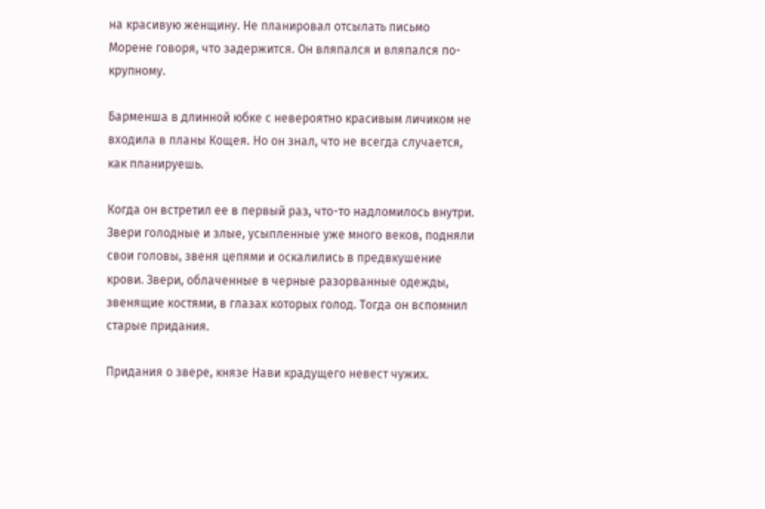на красивую женщину. Не планировал отсылать письмо Морене говоря, что задержится. Он вляпался и вляпался по-крупному.

Барменша в длинной юбке с невероятно красивым личиком не входила в планы Кощея. Но он знал, что не всегда случается, как планируешь.

Когда он встретил ее в первый раз, что-то надломилось внутри. Звери голодные и злые, усыпленные уже много веков, подняли свои головы, звеня цепями и оскалились в предвкушение крови. Звери, облаченные в черные разорванные одежды, звенящие костями, в глазах которых голод. Тогда он вспомнил старые придания.

Придания о звере, князе Нави крадущего невест чужих.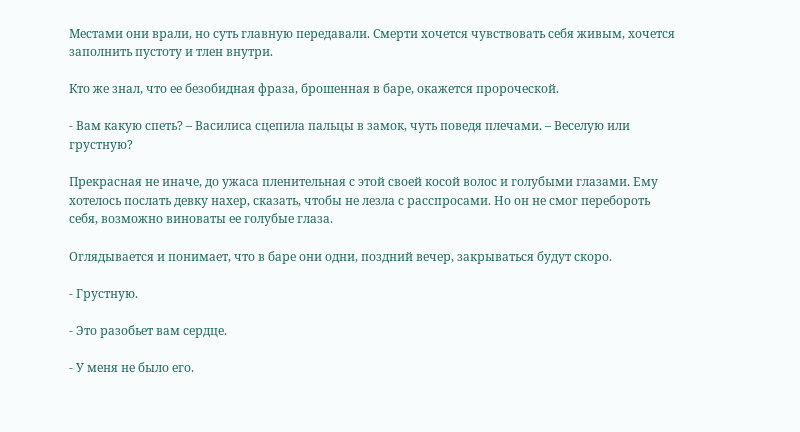Местами они врали, но суть главную передавали. Смерти хочется чувствовать себя живым, хочется заполнить пустоту и тлен внутри.

Кто же знал, что ее безобидная фраза, брошенная в баре, окажется пророческой.

- Вам какую спеть? – Василиса сцепила пальцы в замок, чуть поведя плечами. – Веселую или грустную?

Прекрасная не иначе, до ужаса пленительная с этой своей косой волос и голубыми глазами. Ему хотелось послать девку нахер, сказать, чтобы не лезла с расспросами. Но он не смог перебороть себя, возможно виноваты ее голубые глаза.

Оглядывается и понимает, что в баре они одни, поздний вечер, закрываться будут скоро.

- Грустную.

- Это разобьет вам сердце.

- У меня не было его.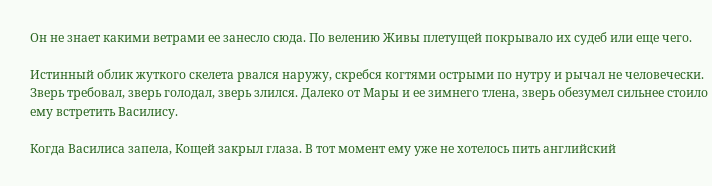Он не знает какими ветрами ее занесло сюда. По велению Живы плетущей покрывало их судеб или еще чего.

Истинный облик жуткого скелета рвался наружу, скребся когтями острыми по нутру и рычал не человечески. Зверь требовал, зверь голодал, зверь злился. Далеко от Мары и ее зимнего тлена, зверь обезумел сильнее стоило ему встретить Василису.

Когда Василиса запела, Кощей закрыл глаза. В тот момент ему уже не хотелось пить английский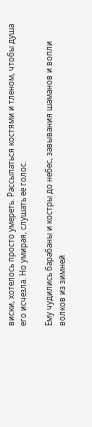виски, хотелось просто умереть. Рассыпаться костями и тленом, чтобы душа его исчезла. Но умирая, слушать ее голос.

Ему чудились барабаны и костры до небес, завывания шаманов и вопли волков из зимней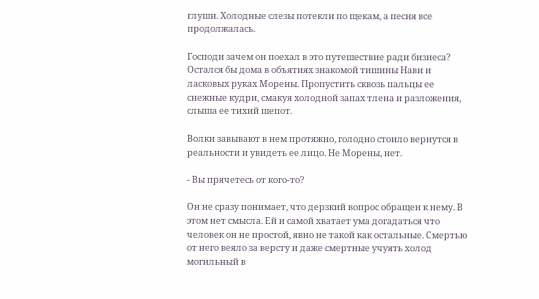глуши. Холодные слезы потекли по щекам, а песня все продолжалась.

Господи зачем он поехал в это путешествие ради бизнеса? Остался бы дома в объятиях знакомой тишины Нави и ласковых руках Морены. Пропустить сквозь пальцы ее снежные кудри, смакуя холодной запах тлена и разложения, слыша ее тихий шепот.

Волки завывают в нем протяжно, голодно стоило вернутся в реальности и увидеть ее лицо. Не Морены, нет.

- Вы прячетесь от кого-то?

Он не сразу понимает, что дерзкий вопрос обращен к нему. В этом нет смысла. Ей и самой хватает ума догадаться что человек он не простой, явно не такой как остальные. Смертью от него веяло за версту и даже смертные учуять холод могильный в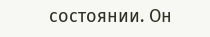состоянии. Он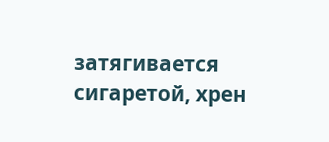затягивается сигаретой, хрен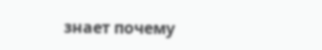знает почему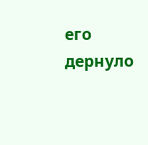его дернуло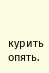курить опять.